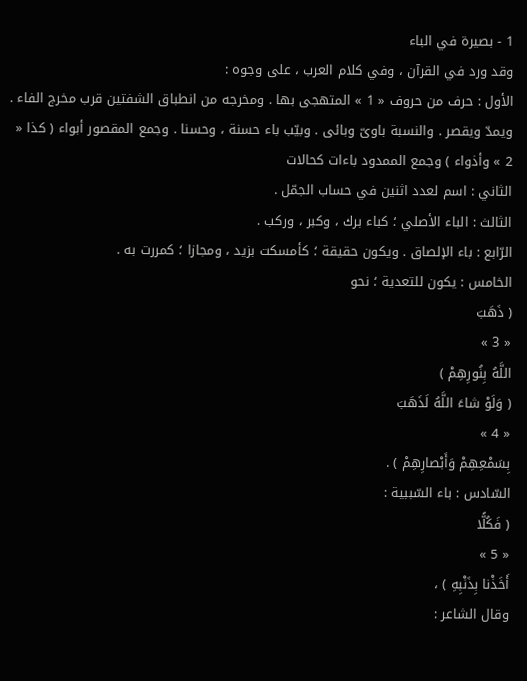1 - بصيرة في الباء
وقد ورد في القرآن ، وفي كلام العرب ، على وجوه :
الأول : حرف من حروف « 1 » المتهجى بها . ومخرجه من انطباق الشفتين قرب مخرج الفاء . ويمدّ ويقصر . والنسبة باوىّ وبائى . وبيّب باء حسنة ، وحسنا . وجمع المقصور أبواء ( كذا « 2 » وأذواء ) وجمع الممدود باءات كحالات
الثاني : اسم لعدد اثنين في حساب الجمّل .
الثالث : الباء الأصلي ؛ كباء برك ، وكبر ، وركب .
الرّابع : باء الإلصاق . ويكون حقيقة ؛ كأمسكت بزيد ، ومجازا ؛ كمررت به .
الخامس : يكون للتعدية ؛ نحو
( ذَهَبَ
« 3 »
اللَّهُ بِنُورِهِمْ )
( وَلَوْ شاءَ اللَّهُ لَذَهَبَ
« 4 »
بِسَمْعِهِمْ وَأَبْصارِهِمْ ) .
السّادس : باء السّببية :
( فَكُلًّا
« 5 »
أَخَذْنا بِذَنْبِهِ ) ،
وقال الشاعر :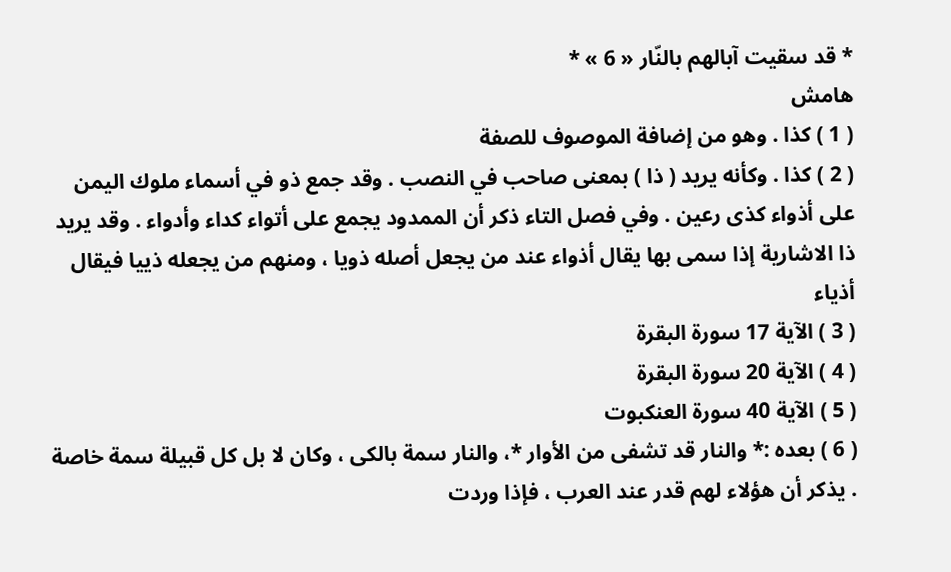* قد سقيت آبالهم بالنّار « 6 » *
هامش
( 1 ) كذا . وهو من إضافة الموصوف للصفة
( 2 ) كذا . وكأنه يريد ( ذا ) بمعنى صاحب في النصب . وقد جمع ذو في أسماء ملوك اليمن على أذواء كذى رعين . وفي فصل التاء ذكر أن الممدود يجمع على أتواء كداء وأدواء . وقد يريد ذا الاشارية إذا سمى بها يقال أذواء عند من يجعل أصله ذويا ، ومنهم من يجعله ذييا فيقال أذياء
( 3 ) الآية 17 سورة البقرة
( 4 ) الآية 20 سورة البقرة
( 5 ) الآية 40 سورة العنكبوت
( 6 ) بعده :* والنار قد تشفى من الأوار *، والنار سمة بالكى ، وكان لا بل كل قبيلة سمة خاصة . يذكر أن هؤلاء لهم قدر عند العرب ، فإذا وردت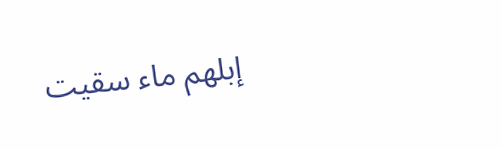إبلهم ماء سقيت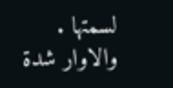لسمتها . والاوار شدة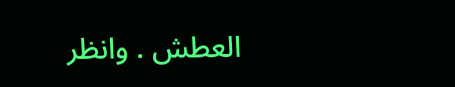العطش . وانظر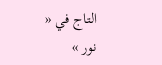التاج في « نور »